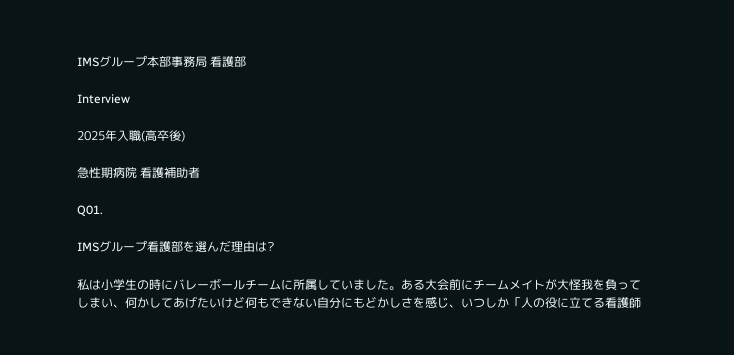IMSグループ本部事務局 看護部

Interview

2025年入職(高卒後)

急性期病院 看護補助者

Q01.

IMSグループ看護部を選んだ理由は?

私は小学生の時にバレーボールチームに所属していました。ある大会前にチームメイトが大怪我を負ってしまい、何かしてあげたいけど何もできない自分にもどかしさを感じ、いつしか「人の役に立てる看護師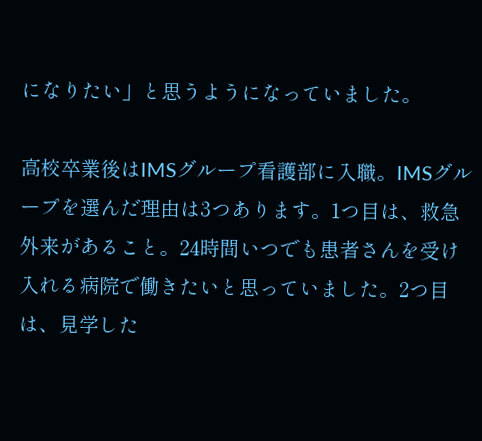になりたい」と思うようになっていました。

高校卒業後はIMSグループ看護部に入職。IMSグループを選んだ理由は3つあります。1つ目は、救急外来があること。24時間いつでも患者さんを受け入れる病院で働きたいと思っていました。2つ目は、見学した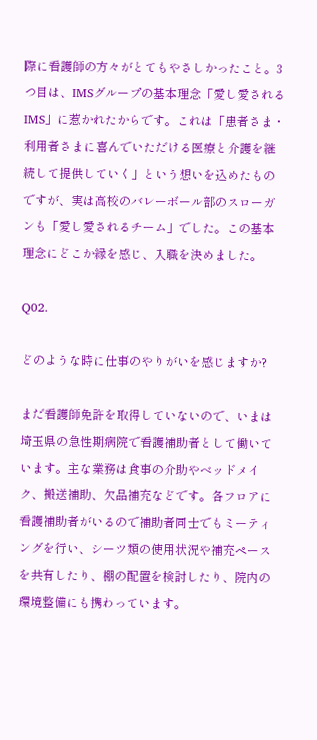際に看護師の方々がとてもやさしかったこと。3つ目は、IMSグループの基本理念「愛し愛されるIMS」に惹かれたからです。これは「患者さま・利用者さまに喜んでいただける医療と介護を継続して提供していく」という想いを込めたものですが、実は高校のバレーボール部のスローガンも「愛し愛されるチーム」でした。この基本理念にどこか縁を感じ、入職を決めました。

Q02.

どのような時に仕事のやりがいを感じますか?

まだ看護師免許を取得していないので、いまは埼玉県の急性期病院で看護補助者として働いています。主な業務は食事の介助やベッドメイク、搬送補助、欠品補充などです。各フロアに看護補助者がいるので補助者同士でもミーティングを行い、シーツ類の使用状況や補充ペースを共有したり、棚の配置を検討したり、院内の環境整備にも携わっています。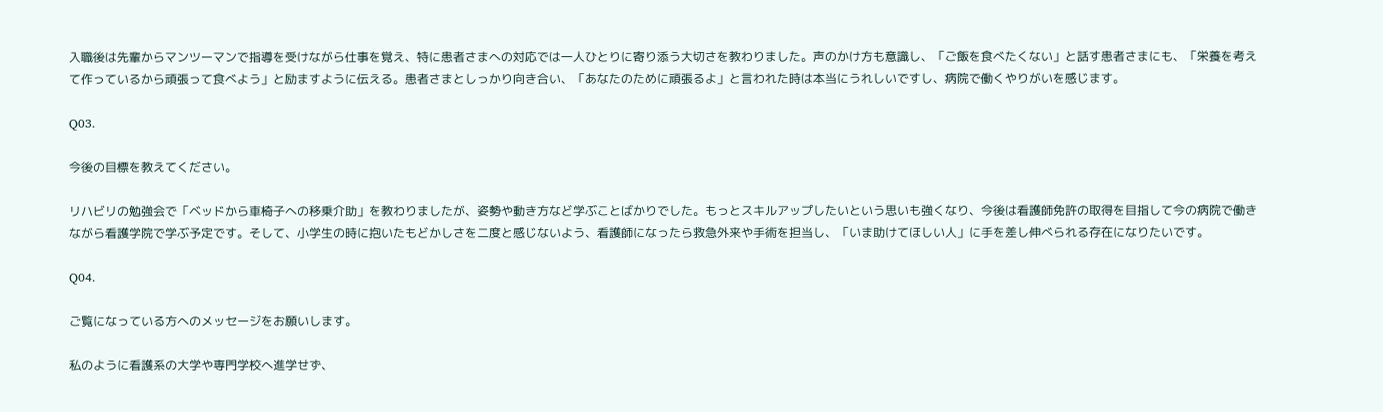入職後は先輩からマンツーマンで指導を受けながら仕事を覚え、特に患者さまへの対応では一人ひとりに寄り添う大切さを教わりました。声のかけ方も意識し、「ご飯を食べたくない」と話す患者さまにも、「栄養を考えて作っているから頑張って食べよう」と励ますように伝える。患者さまとしっかり向き合い、「あなたのために頑張るよ」と言われた時は本当にうれしいですし、病院で働くやりがいを感じます。

Q03.

今後の目標を教えてください。

リハビリの勉強会で「ベッドから車椅子への移乗介助」を教わりましたが、姿勢や動き方など学ぶことばかりでした。もっとスキルアップしたいという思いも強くなり、今後は看護師免許の取得を目指して今の病院で働きながら看護学院で学ぶ予定です。そして、小学生の時に抱いたもどかしさを二度と感じないよう、看護師になったら救急外来や手術を担当し、「いま助けてほしい人」に手を差し伸べられる存在になりたいです。

Q04.

ご覧になっている方へのメッセージをお願いします。

私のように看護系の大学や専門学校へ進学せず、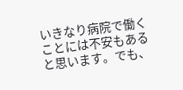いきなり病院で働くことには不安もあると思います。でも、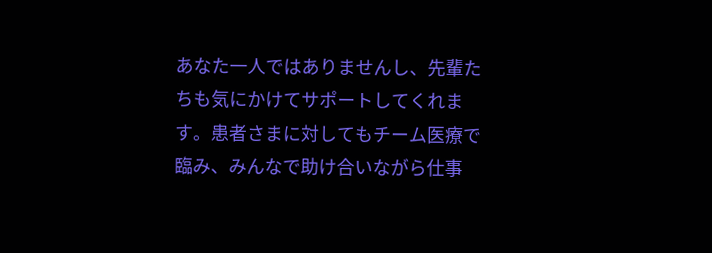あなた一人ではありませんし、先輩たちも気にかけてサポートしてくれます。患者さまに対してもチーム医療で臨み、みんなで助け合いながら仕事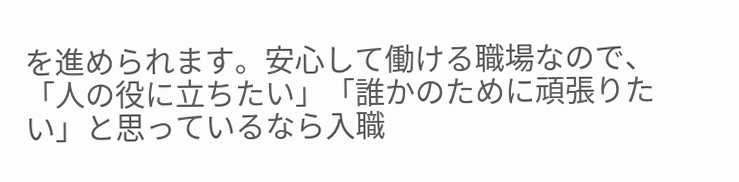を進められます。安心して働ける職場なので、「人の役に立ちたい」「誰かのために頑張りたい」と思っているなら入職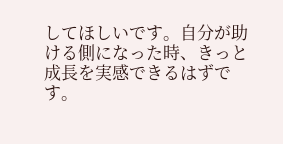してほしいです。自分が助ける側になった時、きっと成長を実感できるはずです。